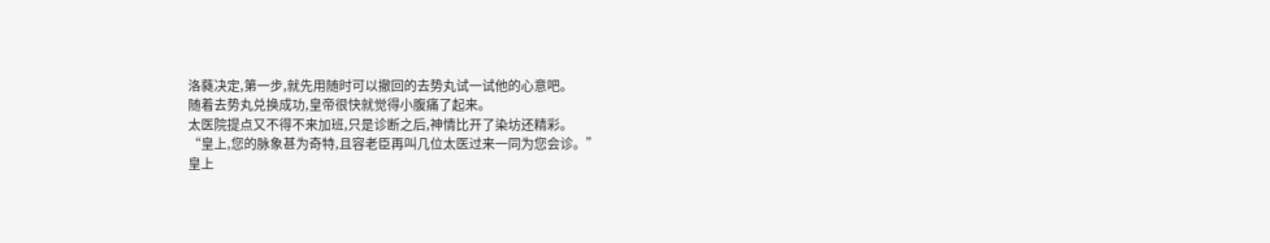洛蕤决定,第一步,就先用随时可以撤回的去势丸试一试他的心意吧。
随着去势丸兑换成功,皇帝很快就觉得小腹痛了起来。
太医院提点又不得不来加班,只是诊断之后,神情比开了染坊还精彩。
“皇上,您的脉象甚为奇特,且容老臣再叫几位太医过来一同为您会诊。”
皇上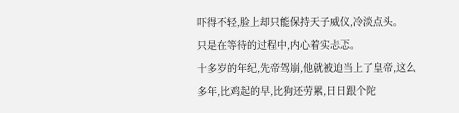吓得不轻,脸上却只能保持天子威仪,冷淡点头。
只是在等待的过程中,内心着实忐忑。
十多岁的年纪,先帝驾崩,他就被迫当上了皇帝,这么多年,比鸡起的早,比狗还劳累,日日跟个陀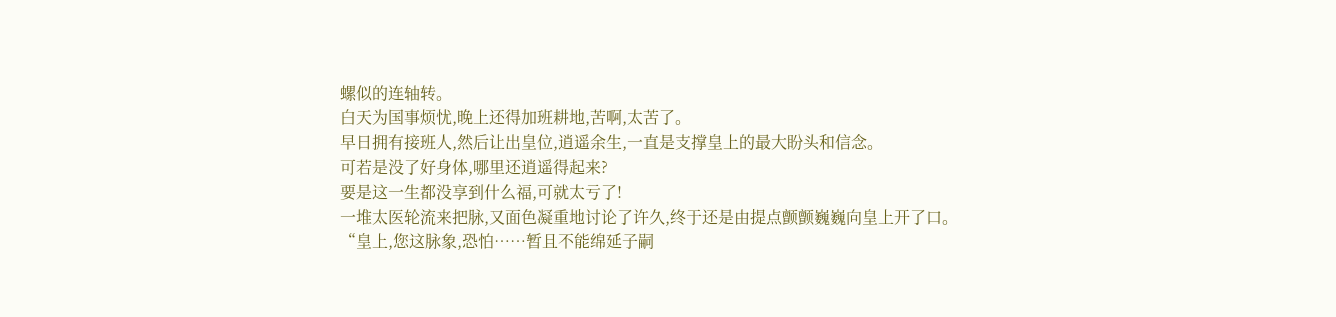螺似的连轴转。
白天为国事烦忧,晚上还得加班耕地,苦啊,太苦了。
早日拥有接班人,然后让出皇位,逍遥余生,一直是支撑皇上的最大盼头和信念。
可若是没了好身体,哪里还逍遥得起来?
要是这一生都没享到什么福,可就太亏了!
一堆太医轮流来把脉,又面色凝重地讨论了许久,终于还是由提点颤颤巍巍向皇上开了口。
“皇上,您这脉象,恐怕……暂且不能绵延子嗣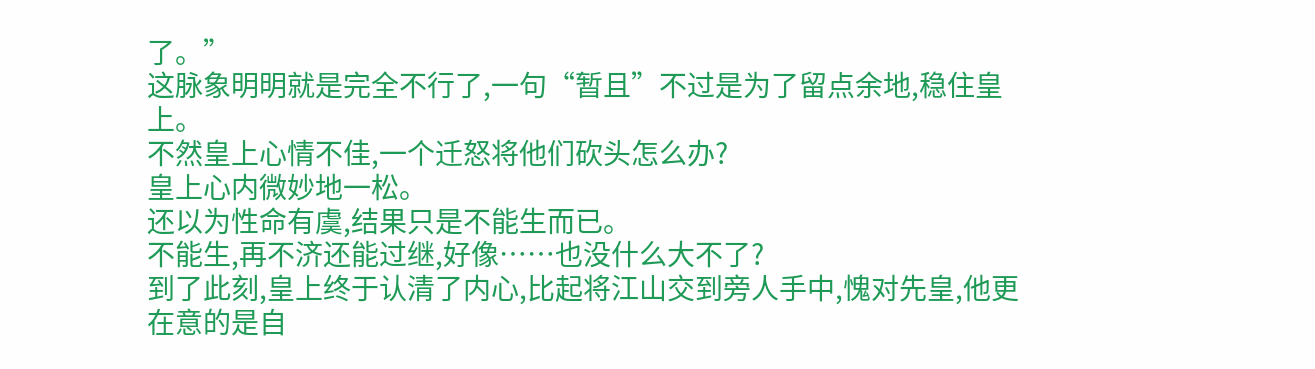了。”
这脉象明明就是完全不行了,一句“暂且”不过是为了留点余地,稳住皇上。
不然皇上心情不佳,一个迁怒将他们砍头怎么办?
皇上心内微妙地一松。
还以为性命有虞,结果只是不能生而已。
不能生,再不济还能过继,好像……也没什么大不了?
到了此刻,皇上终于认清了内心,比起将江山交到旁人手中,愧对先皇,他更在意的是自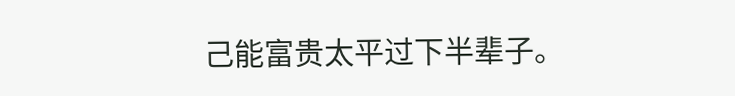己能富贵太平过下半辈子。